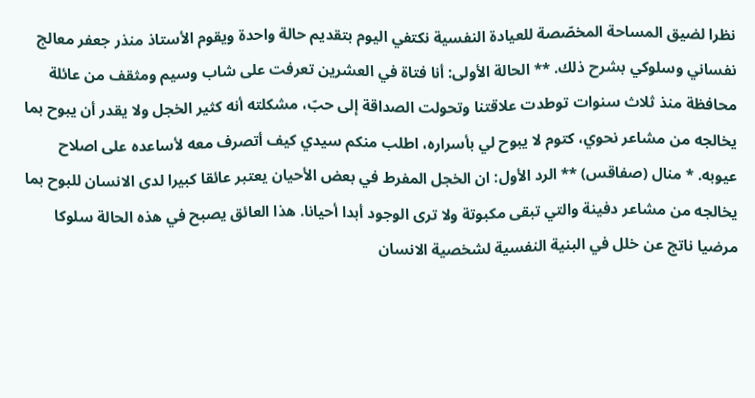نظرا لضيق المساحة المخصّصة للعيادة النفسية نكتفي اليوم بتقديم حالة واحدة ويقوم الأستاذ منذر جعفر معالج نفساني وسلوكي بشرح ذلك. ** الحالة الأولى: أنا فتاة في العشرين تعرفت على شاب وسيم ومثقف من عائلة محافظة منذ ثلاث سنوات توطدت علاقتنا وتحولت الصداقة إلى حبّ، مشكلته أنه كثير الخجل ولا يقدر أن يبوح بما يخالجه من مشاعر نحوي، كتوم لا يبوح لي بأسراره، اطلب منكم سيدي كيف أتصرف معه لأساعده على اصلاح عيوبه. * منال (صفاقس) ** الرد الأول: ان الخجل المفرط في بعض الأحيان يعتبر عائقا كبيرا لدى الانسان للبوح بما يخالجه من مشاعر دفينة والتي تبقى مكبوتة ولا ترى الوجود أبدا أحيانا. هذا العائق يصبح في هذه الحالة سلوكا مرضيا ناتج عن خلل في البنية النفسية لشخصية الانسان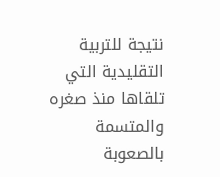نتيجة للتربية التقليدية التي تلقاها منذ صغره والمتسمة بالصعوبة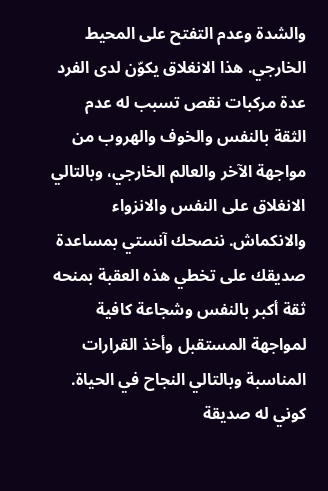والشدة وعدم التفتح على المحيط الخارجي. هذا الانغلاق يكوّن لدى الفرد عدة مركبات نقص تسبب له عدم الثقة بالنفس والخوف والهروب من مواجهة الآخر والعالم الخارجي، وبالتالي الانغلاق على النفس والانزواء والانكماش. ننصحك آنستي بمساعدة صديقك على تخطي هذه العقبة بمنحه ثقة أكبر بالنفس وشجاعة كافية لمواجهة المستقبل وأخذ القرارات المناسبة وبالتالي النجاح في الحياة. كوني له صديقة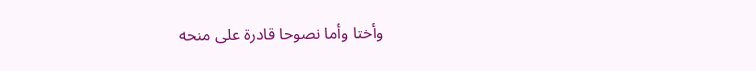وأختا وأما نصوحا قادرة على منحه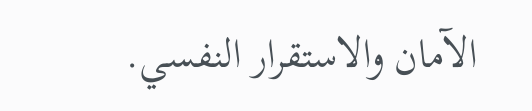الآمان والاستقرار النفسي.